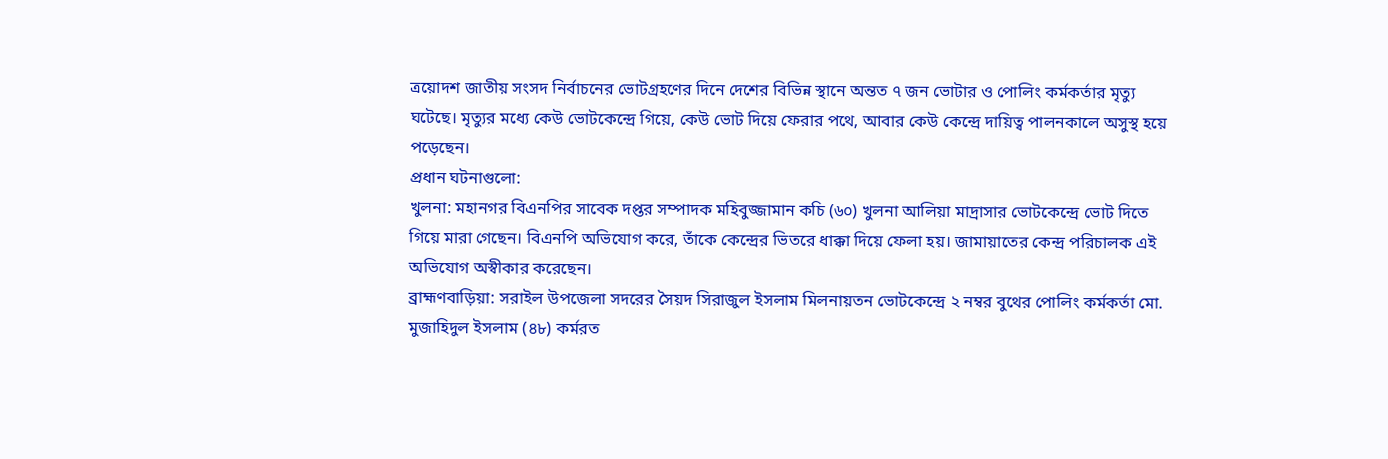ত্রয়োদশ জাতীয় সংসদ নির্বাচনের ভোটগ্রহণের দিনে দেশের বিভিন্ন স্থানে অন্তত ৭ জন ভোটার ও পোলিং কর্মকর্তার মৃত্যু ঘটেছে। মৃত্যুর মধ্যে কেউ ভোটকেন্দ্রে গিয়ে, কেউ ভোট দিয়ে ফেরার পথে, আবার কেউ কেন্দ্রে দায়িত্ব পালনকালে অসুস্থ হয়ে পড়েছেন।
প্রধান ঘটনাগুলো:
খুলনা: মহানগর বিএনপির সাবেক দপ্তর সম্পাদক মহিবুজ্জামান কচি (৬০) খুলনা আলিয়া মাদ্রাসার ভোটকেন্দ্রে ভোট দিতে গিয়ে মারা গেছেন। বিএনপি অভিযোগ করে, তাঁকে কেন্দ্রের ভিতরে ধাক্কা দিয়ে ফেলা হয়। জামায়াতের কেন্দ্র পরিচালক এই অভিযোগ অস্বীকার করেছেন।
ব্রাহ্মণবাড়িয়া: সরাইল উপজেলা সদরের সৈয়দ সিরাজুল ইসলাম মিলনায়তন ভোটকেন্দ্রে ২ নম্বর বুথের পোলিং কর্মকর্তা মো. মুজাহিদুল ইসলাম (৪৮) কর্মরত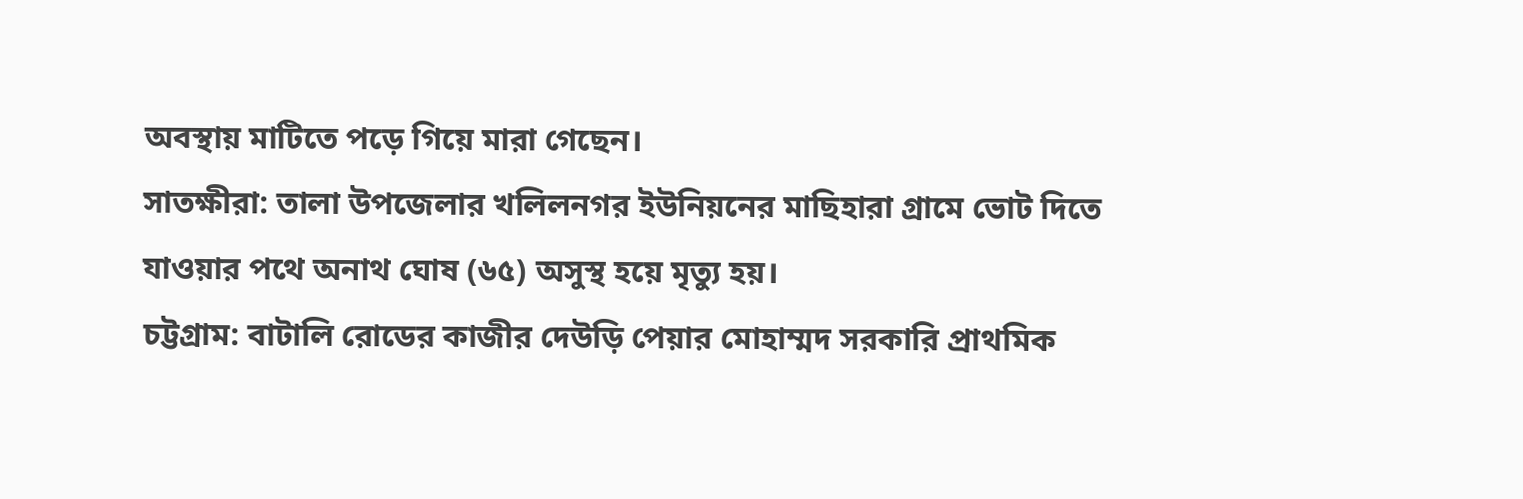অবস্থায় মাটিতে পড়ে গিয়ে মারা গেছেন।
সাতক্ষীরা: তালা উপজেলার খলিলনগর ইউনিয়নের মাছিহারা গ্রামে ভোট দিতে যাওয়ার পথে অনাথ ঘোষ (৬৫) অসুস্থ হয়ে মৃত্যু হয়।
চট্টগ্রাম: বাটালি রোডের কাজীর দেউড়ি পেয়ার মোহাম্মদ সরকারি প্রাথমিক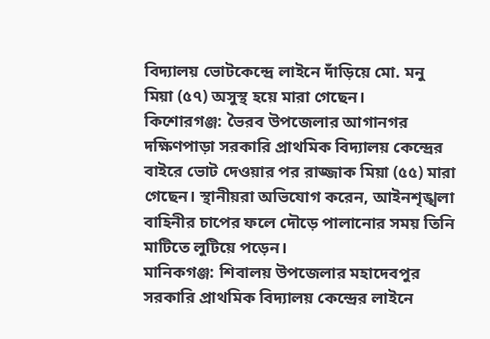বিদ্যালয় ভোটকেন্দ্রে লাইনে দাঁড়িয়ে মো. মনু মিয়া (৫৭) অসুস্থ হয়ে মারা গেছেন।
কিশোরগঞ্জ: ভৈরব উপজেলার আগানগর দক্ষিণপাড়া সরকারি প্রাথমিক বিদ্যালয় কেন্দ্রের বাইরে ভোট দেওয়ার পর রাজ্জাক মিয়া (৫৫) মারা গেছেন। স্থানীয়রা অভিযোগ করেন, আইনশৃঙ্খলা বাহিনীর চাপের ফলে দৌড়ে পালানোর সময় তিনি মাটিতে লুটিয়ে পড়েন।
মানিকগঞ্জ: শিবালয় উপজেলার মহাদেবপুর সরকারি প্রাথমিক বিদ্যালয় কেন্দ্রের লাইনে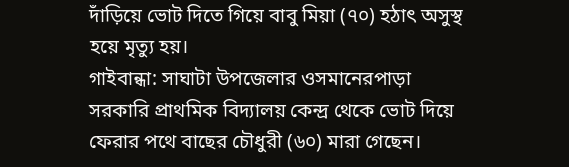দাঁড়িয়ে ভোট দিতে গিয়ে বাবু মিয়া (৭০) হঠাৎ অসুস্থ হয়ে মৃত্যু হয়।
গাইবান্ধা: সাঘাটা উপজেলার ওসমানেরপাড়া সরকারি প্রাথমিক বিদ্যালয় কেন্দ্র থেকে ভোট দিয়ে ফেরার পথে বাছের চৌধুরী (৬০) মারা গেছেন।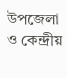উপজেলা ও কেন্দ্রীয়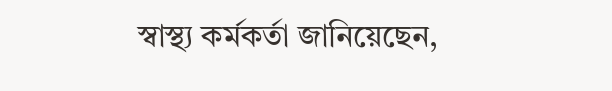স্বাস্থ্য কর্মকর্তা জানিয়েছেন,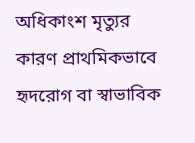অধিকাংশ মৃত্যুর কারণ প্রাথমিকভাবে হৃদরোগ বা স্বাভাবিক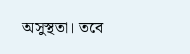অসুস্থতা। তবে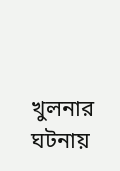খুলনার ঘটনায়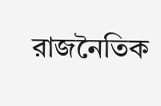রাজনৈতিক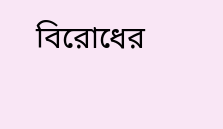বিরোধের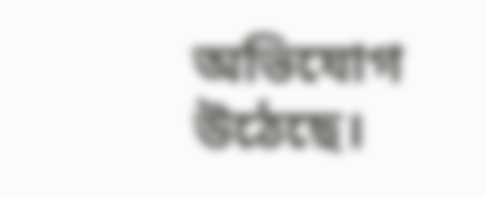অভিযোগ উঠেছে।